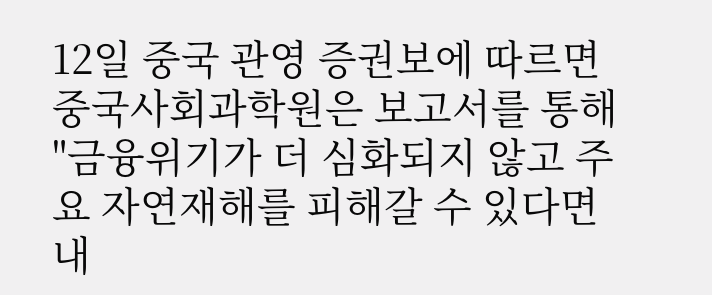12일 중국 관영 증권보에 따르면 중국사회과학원은 보고서를 통해 "금융위기가 더 심화되지 않고 주요 자연재해를 피해갈 수 있다면 내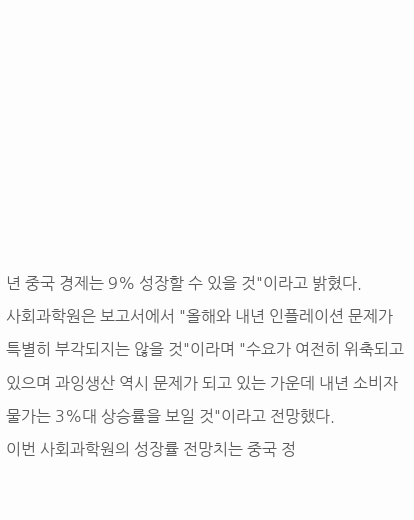년 중국 경제는 9% 성장할 수 있을 것"이라고 밝혔다.
사회과학원은 보고서에서 "올해와 내년 인플레이션 문제가 특별히 부각되지는 않을 것"이라며 "수요가 여전히 위축되고 있으며 과잉생산 역시 문제가 되고 있는 가운데 내년 소비자물가는 3%대 상승률을 보일 것"이라고 전망했다.
이번 사회과학원의 성장률 전망치는 중국 정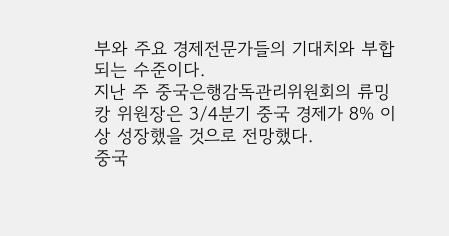부와 주요 경제전문가들의 기대치와 부합되는 수준이다.
지난 주 중국은행감독관리위원회의 류밍캉 위원장은 3/4분기 중국 경제가 8% 이상 성장했을 것으로 전망했다.
중국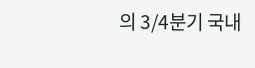의 3/4분기 국내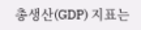총생산(GDP) 지표는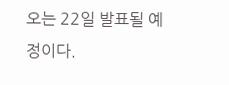오는 22일 발표될 예정이다.